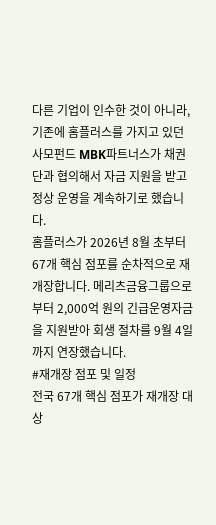다른 기업이 인수한 것이 아니라, 기존에 홈플러스를 가지고 있던 사모펀드 MBK파트너스가 채권단과 협의해서 자금 지원을 받고 정상 운영을 계속하기로 했습니다.
홈플러스가 2026년 8월 초부터 67개 핵심 점포를 순차적으로 재개장합니다. 메리츠금융그룹으로부터 2,000억 원의 긴급운영자금을 지원받아 회생 절차를 9월 4일까지 연장했습니다.
#재개장 점포 및 일정
전국 67개 핵심 점포가 재개장 대상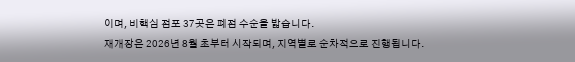이며, 비핵심 점포 37곳은 폐점 수순을 밟습니다.
재개장은 2026년 8월 초부터 시작되며, 지역별로 순차적으로 진행됩니다.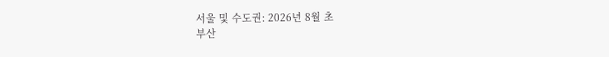서울 및 수도권: 2026년 8월 초
부산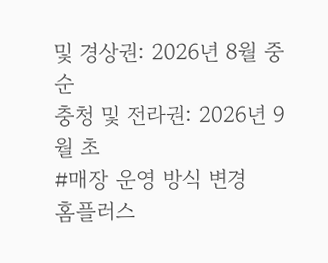및 경상권: 2026년 8월 중순
충청 및 전라권: 2026년 9월 초
#매장 운영 방식 변경
홈플러스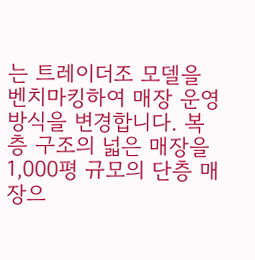는 트레이더조 모델을 벤치마킹하여 매장 운영 방식을 변경합니다. 복층 구조의 넓은 매장을 1,000평 규모의 단층 매장으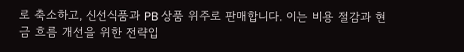로 축소하고, 신선식품과 PB 상품 위주로 판매합니다. 이는 비용 절감과 현금 흐름 개선을 위한 전략입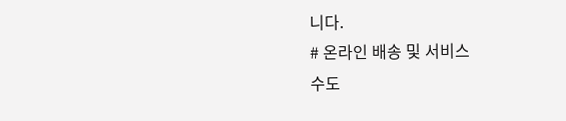니다.
# 온라인 배송 및 서비스
수도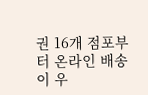권 16개 점포부터 온라인 배송이 우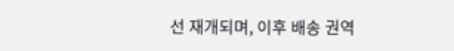선 재개되며, 이후 배송 권역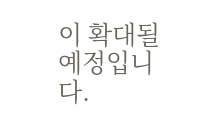이 확대될 예정입니다.